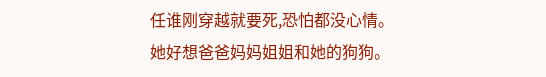任谁刚穿越就要死,恐怕都没心情。
她好想爸爸妈妈姐姐和她的狗狗。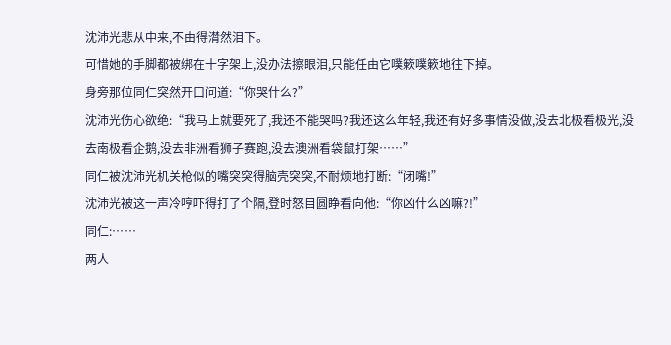沈沛光悲从中来,不由得潸然泪下。
可惜她的手脚都被绑在十字架上,没办法擦眼泪,只能任由它噗簌噗簌地往下掉。
身旁那位同仁突然开口问道:“你哭什么?”
沈沛光伤心欲绝:“我马上就要死了,我还不能哭吗?我还这么年轻,我还有好多事情没做,没去北极看极光,没去南极看企鹅,没去非洲看狮子赛跑,没去澳洲看袋鼠打架……”
同仁被沈沛光机关枪似的嘴突突得脑壳突突,不耐烦地打断:“闭嘴!”
沈沛光被这一声冷哼吓得打了个隔,登时怒目圆睁看向他:“你凶什么凶嘛?!”
同仁:……
两人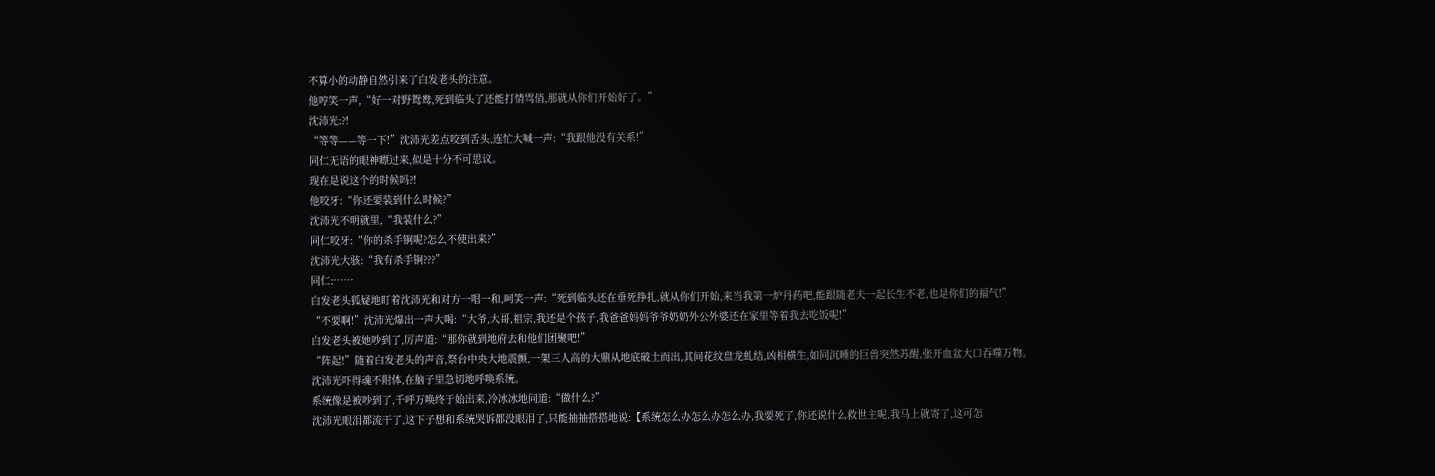不算小的动静自然引来了白发老头的注意。
他哼笑一声,“好一对野鸳鸯,死到临头了还能打情骂俏,那就从你们开始好了。”
沈沛光:?!
“等等——等一下!”沈沛光差点咬到舌头,连忙大喊一声:“我跟他没有关系!”
同仁无语的眼神瞟过来,似是十分不可思议。
现在是说这个的时候吗?!
他咬牙:“你还要装到什么时候?”
沈沛光不明就里,“我装什么?”
同仁咬牙:“你的杀手锏呢?怎么不使出来?”
沈沛光大骇:“我有杀手锏???”
同仁:……
白发老头狐疑地盯着沈沛光和对方一唱一和,呵笑一声:“死到临头还在垂死挣扎,就从你们开始,来当我第一炉丹药吧,能跟随老夫一起长生不老,也是你们的福气!”
“不要啊!”沈沛光爆出一声大喝:“大爷,大哥,祖宗,我还是个孩子,我爸爸妈妈爷爷奶奶外公外婆还在家里等着我去吃饭呢!”
白发老头被她吵到了,厉声道:“那你就到地府去和他们团聚吧!”
“阵起!”随着白发老头的声音,祭台中央大地震颤,一架三人高的大鼎从地底破土而出,其间花纹盘龙虬结,凶相横生,如同沉睡的巨兽突然苏醒,张开血盆大口吞噬万物。
沈沛光吓得魂不附体,在脑子里急切地呼唤系统。
系统像是被吵到了,千呼万唤终于始出来,冷冰冰地问道:“做什么?”
沈沛光眼泪都流干了,这下子想和系统哭诉都没眼泪了,只能抽抽搭搭地说:【系统怎么办怎么办怎么办,我要死了,你还说什么救世主呢,我马上就寄了,这可怎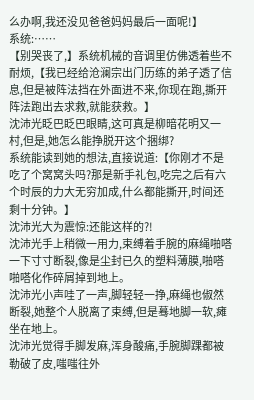么办啊,我还没见爸爸妈妈最后一面呢!】
系统:……
【别哭丧了,】系统机械的音调里仿佛透着些不耐烦,【我已经给沧澜宗出门历练的弟子透了信息,但是被阵法挡在外面进不来,你现在跑,撕开阵法跑出去求救,就能获救。】
沈沛光眨巴眨巴眼睛,这可真是柳暗花明又一村,但是,她怎么能挣脱开这个捆绑?
系统能读到她的想法,直接说道:【你刚才不是吃了个窝窝头吗?那是新手礼包,吃完之后有六个时辰的力大无穷加成,什么都能撕开,时间还剩十分钟。】
沈沛光大为震惊:还能这样的?!
沈沛光手上稍微一用力,束缚着手腕的麻绳啪嗒一下寸寸断裂,像是尘封已久的塑料薄膜,啪嗒啪嗒化作碎屑掉到地上。
沈沛光小声哇了一声,脚轻轻一挣,麻绳也俶然断裂,她整个人脱离了束缚,但是蓦地脚一软,瘫坐在地上。
沈沛光觉得手脚发麻,浑身酸痛,手腕脚踝都被勒破了皮,嗤嗤往外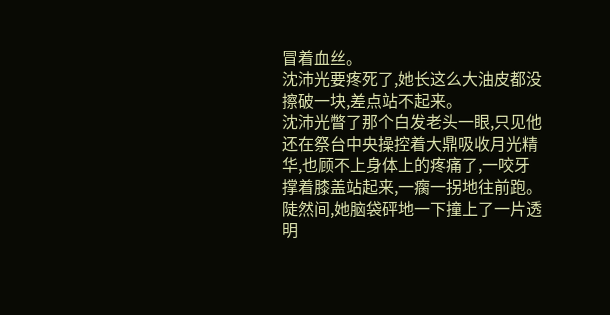冒着血丝。
沈沛光要疼死了,她长这么大油皮都没擦破一块,差点站不起来。
沈沛光瞥了那个白发老头一眼,只见他还在祭台中央操控着大鼎吸收月光精华,也顾不上身体上的疼痛了,一咬牙撑着膝盖站起来,一瘸一拐地往前跑。
陡然间,她脑袋砰地一下撞上了一片透明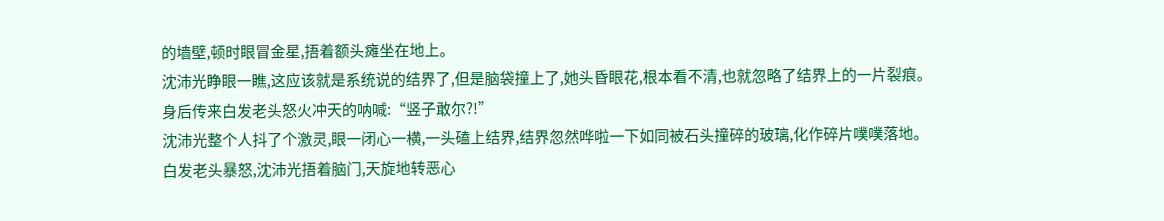的墙壁,顿时眼冒金星,捂着额头瘫坐在地上。
沈沛光睁眼一瞧,这应该就是系统说的结界了,但是脑袋撞上了,她头昏眼花,根本看不清,也就忽略了结界上的一片裂痕。
身后传来白发老头怒火冲天的呐喊:“竖子敢尔?!”
沈沛光整个人抖了个激灵,眼一闭心一横,一头磕上结界,结界忽然哗啦一下如同被石头撞碎的玻璃,化作碎片噗噗落地。
白发老头暴怒,沈沛光捂着脑门,天旋地转恶心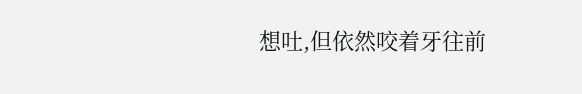想吐,但依然咬着牙往前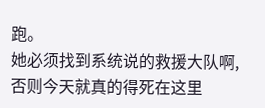跑。
她必须找到系统说的救援大队啊,否则今天就真的得死在这里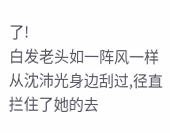了!
白发老头如一阵风一样从沈沛光身边刮过,径直拦住了她的去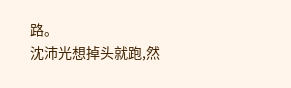路。
沈沛光想掉头就跑,然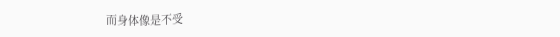而身体像是不受